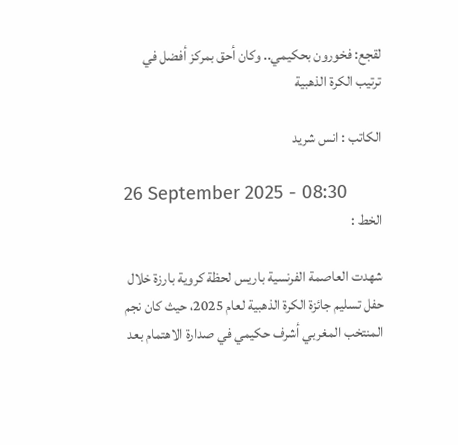لقجع: فخورون بحكيمي.. وكان أحق بمركز أفضل في ترتيب الكرة الذهبية

الكاتب : انس شريد

26 September 2025 - 08:30
الخط :

شهدت العاصمة الفرنسية باريس لحظة كروية بارزة خلال حفل تسليم جائزة الكرة الذهبية لعام 2025، حيث كان نجم المنتخب المغربي أشرف حكيمي في صدارة الاهتمام بعد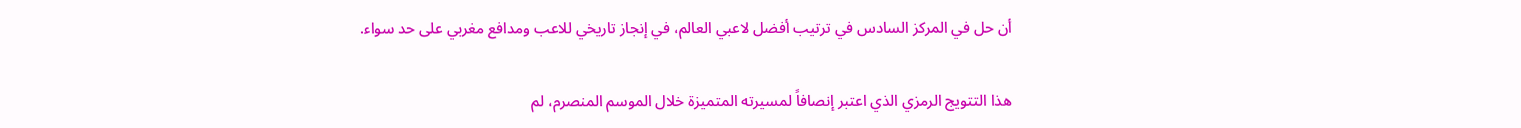أن حل في المركز السادس في ترتيب أفضل لاعبي العالم، في إنجاز تاريخي للاعب ومدافع مغربي على حد سواء.

هذا التتويج الرمزي الذي اعتبر إنصافاً لمسيرته المتميزة خلال الموسم المنصرم، لم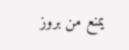يمنع من بروز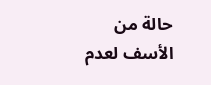حالة من الأسف لعدم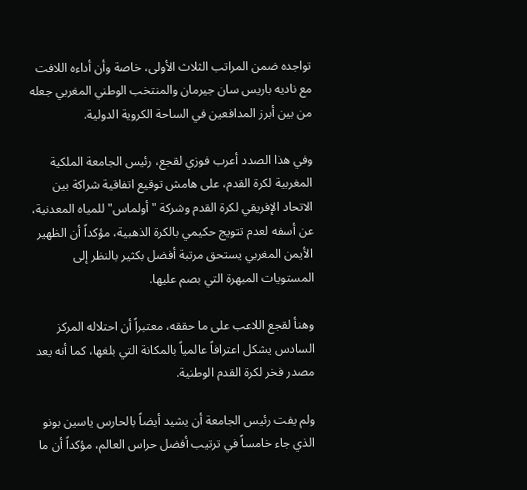تواجده ضمن المراتب الثلاث الأولى، خاصة وأن أداءه اللافت مع ناديه باريس سان جيرمان والمنتخب الوطني المغربي جعله من بين أبرز المدافعين في الساحة الكروية الدولية.

وفي هذا الصدد أعرب فوزي لقجع، رئيس الجامعة الملكية المغربية لكرة القدم، على هامش توقيع اتفاقية شراكة بين الاتحاد الإفريقي لكرة القدم وشركة "أولماس" للمياه المعدنية، عن أسفه لعدم تتويج حكيمي بالكرة الذهبية، مؤكداً أن الظهير الأيمن المغربي يستحق مرتبة أفضل بكثير بالنظر إلى المستويات المبهرة التي بصم عليها.

وهنأ لقجع اللاعب على ما حققه، معتبراً أن احتلاله المركز السادس يشكل اعترافاً عالمياً بالمكانة التي بلغها، كما أنه يعد مصدر فخر لكرة القدم الوطنية.

ولم يفت رئيس الجامعة أن يشيد أيضاً بالحارس ياسين بونو الذي جاء خامساً في ترتيب أفضل حراس العالم، مؤكداً أن ما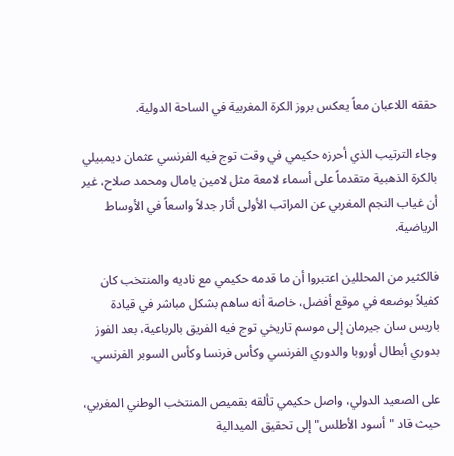حققه اللاعبان معاً يعكس بروز الكرة المغربية في الساحة الدولية.

وجاء الترتيب الذي أحرزه حكيمي في وقت توج فيه الفرنسي عثمان ديمبيلي بالكرة الذهبية متقدماً على أسماء لامعة مثل لامين يامال ومحمد صلاح، غير أن غياب النجم المغربي عن المراتب الأولى أثار جدلاً واسعاً في الأوساط الرياضية.

فالكثير من المحللين اعتبروا أن ما قدمه حكيمي مع ناديه والمنتخب كان كفيلاً بوضعه في موقع أفضل، خاصة أنه ساهم بشكل مباشر في قيادة باريس سان جيرمان إلى موسم تاريخي توج فيه الفريق بالرباعية، بعد الفوز بدوري أبطال أوروبا والدوري الفرنسي وكأس فرنسا وكأس السوبر الفرنسي.

على الصعيد الدولي، واصل حكيمي تألقه بقميص المنتخب الوطني المغربي، حيث قاد "أسود الأطلس" إلى تحقيق الميدالية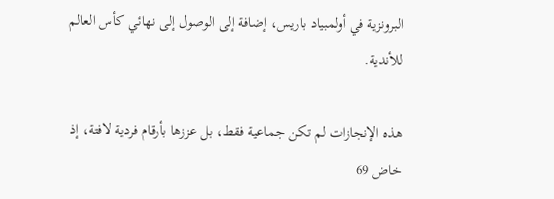البرونزية في أولمبياد باريس، إضافة إلى الوصول إلى نهائي كأس العالم للأندية.

هذه الإنجازات لم تكن جماعية فقط، بل عززها بأرقام فردية لافتة، إذ خاض 69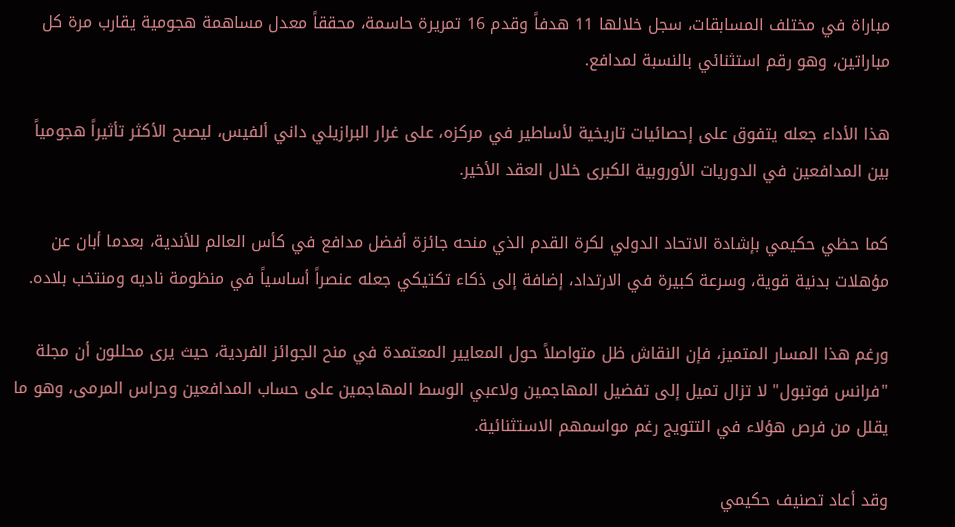مباراة في مختلف المسابقات، سجل خلالها 11 هدفاً وقدم 16 تمريرة حاسمة، محققاً معدل مساهمة هجومية يقارب مرة كل مباراتين، وهو رقم استثنائي بالنسبة لمدافع.

هذا الأداء جعله يتفوق على إحصائيات تاريخية لأساطير في مركزه، على غرار البرازيلي داني ألفيس، ليصبح الأكثر تأثيراً هجومياً بين المدافعين في الدوريات الأوروبية الكبرى خلال العقد الأخير.

كما حظي حكيمي بإشادة الاتحاد الدولي لكرة القدم الذي منحه جائزة أفضل مدافع في كأس العالم للأندية، بعدما أبان عن مؤهلات بدنية قوية، وسرعة كبيرة في الارتداد، إضافة إلى ذكاء تكتيكي جعله عنصراً أساسياً في منظومة ناديه ومنتخب بلاده.

ورغم هذا المسار المتميز، فإن النقاش ظل متواصلاً حول المعايير المعتمدة في منح الجوائز الفردية، حيث يرى محللون أن مجلة "فرانس فوتبول" لا تزال تميل إلى تفضيل المهاجمين ولاعبي الوسط المهاجمين على حساب المدافعين وحراس المرمى، وهو ما يقلل من فرص هؤلاء في التتويج رغم مواسمهم الاستثنائية.

وقد أعاد تصنيف حكيمي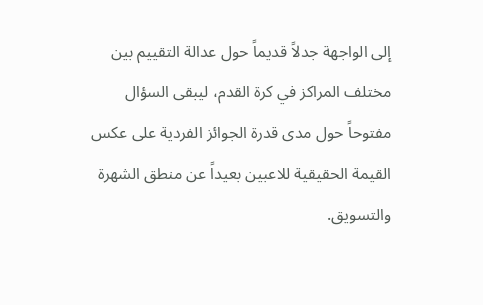إلى الواجهة جدلاً قديماً حول عدالة التقييم بين مختلف المراكز في كرة القدم، ليبقى السؤال مفتوحاً حول مدى قدرة الجوائز الفردية على عكس القيمة الحقيقية للاعبين بعيداً عن منطق الشهرة والتسويق.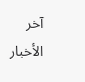آخر الأخبار